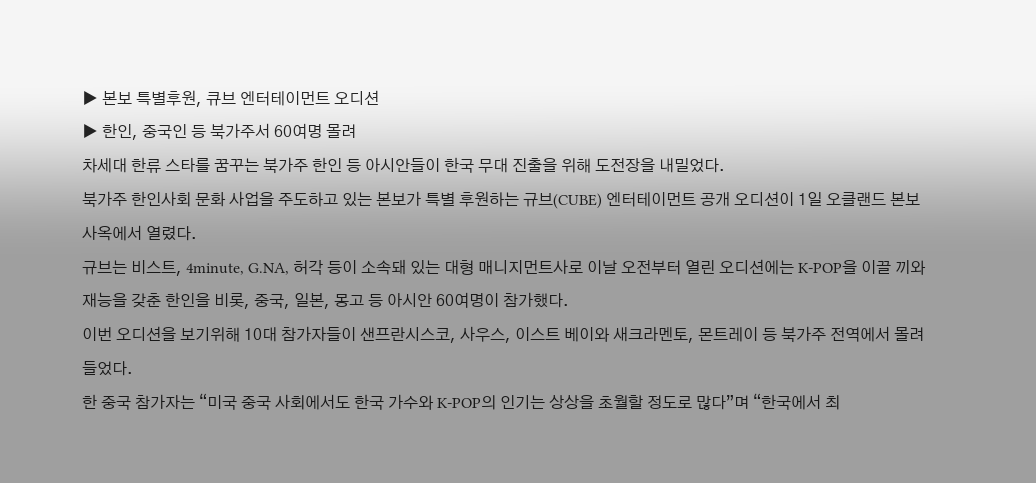▶ 본보 특별후원, 큐브 엔터테이먼트 오디션
▶ 한인, 중국인 등 북가주서 60여명 몰려
차세대 한류 스타를 꿈꾸는 북가주 한인 등 아시안들이 한국 무대 진출을 위해 도전장을 내밀었다.
북가주 한인사회 문화 사업을 주도하고 있는 본보가 특별 후원하는 규브(CUBE) 엔터테이먼트 공개 오디션이 1일 오클랜드 본보 사옥에서 열렸다.
규브는 비스트, 4minute, G.NA, 허각 등이 소속돼 있는 대형 매니지먼트사로 이날 오전부터 열린 오디션에는 K-POP을 이끌 끼와 재능을 갖춘 한인을 비롯, 중국, 일본, 몽고 등 아시안 60여명이 참가했다.
이번 오디션을 보기위해 10대 참가자들이 샌프란시스코, 사우스, 이스트 베이와 새크라멘토, 몬트레이 등 북가주 전역에서 몰려들었다.
한 중국 참가자는 “미국 중국 사회에서도 한국 가수와 K-POP의 인기는 상상을 초월할 정도로 많다”며 “한국에서 최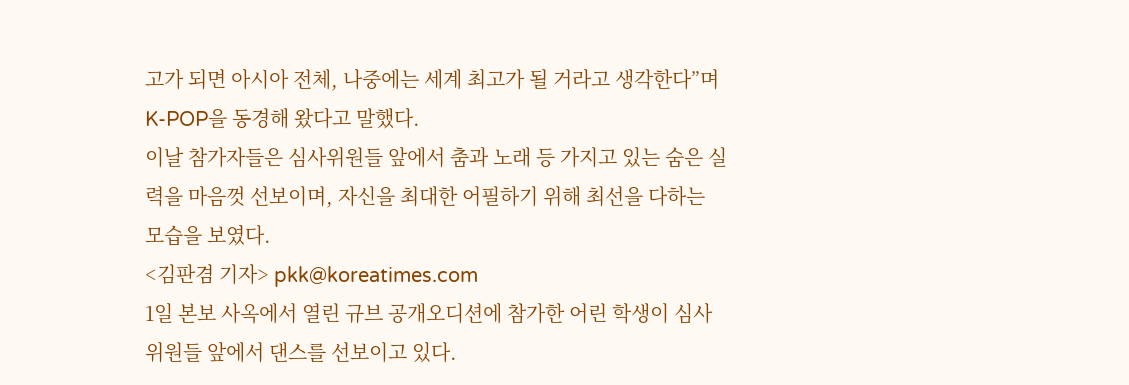고가 되면 아시아 전체, 나중에는 세계 최고가 될 거라고 생각한다”며 K-POP을 동경해 왔다고 말했다.
이날 참가자들은 심사위원들 앞에서 춤과 노래 등 가지고 있는 숨은 실력을 마음껏 선보이며, 자신을 최대한 어필하기 위해 최선을 다하는 모습을 보였다.
<김판겸 기자> pkk@koreatimes.com
1일 본보 사옥에서 열린 규브 공개오디션에 참가한 어린 학생이 심사위원들 앞에서 댄스를 선보이고 있다.